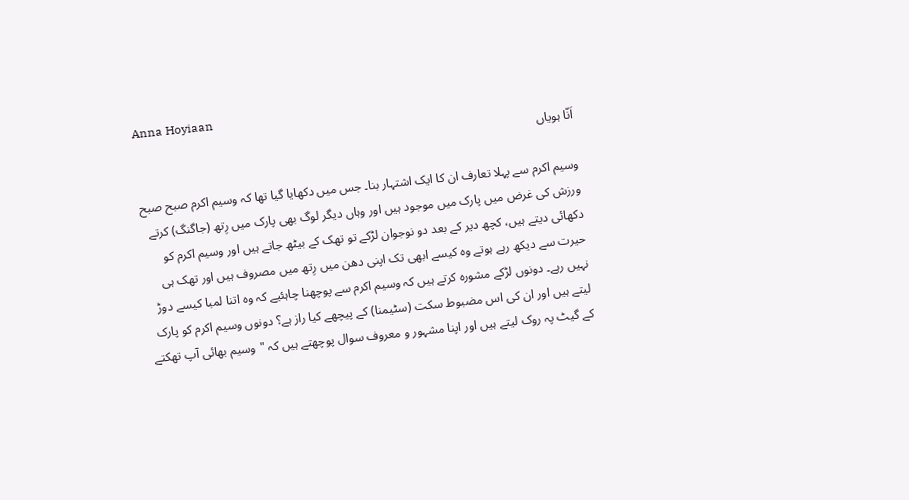Anna Hoyiaan
اَنّا ہویاں

وسیم اکرم سے پہلا تعارف ان کا ایک اشتہار بنا۔ جس میں دکھایا گیا تھا کہ وسیم اکرم صبح صبح ورزش کی غرض میں پارک میں موجود ہیں اور وہاں دیگر لوگ بھی پارک میں رِتھ (جاگنگ) کرتے دکھائی دیتے ہیں، کچھ دیر کے بعد دو نوجوان لڑکے تو تھک کے بیٹھ جاتے ہیں اور وسیم اکرم کو حیرت سے دیکھ رہے ہوتے وہ کیسے ابھی تک اپنی دھن میں رِتھ میں مصروف ہیں اور تھک ہی نہیں رہے۔ دونوں لڑکے مشورہ کرتے ہیں کہ وسیم اکرم سے پوچھنا چاہئیے کہ وہ اتنا لمبا کیسے دوڑ لیتے ہیں اور ان کی اس مضبوط سکت (سٹیمنا) کے پیچھے کیا راز ہے؟ دونوں وسیم اکرم کو پارک کے گیٹ پہ روک لیتے ہیں اور اپنا مشہور و معروف سوال پوچھتے ہیں کہ "وسیم بھائی آپ تھکتے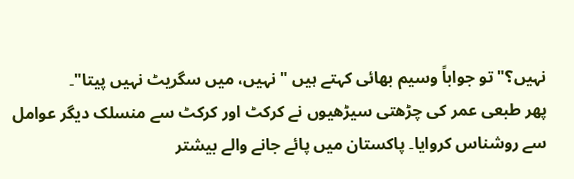نہیں؟" تو جواباً وسیم بھائی کہتے ہیں "نہیں، میں سگریٹ نہیں پیتا"۔
پھر طبعی عمر کی چڑھتی سیڑھیوں نے کرکٹ اور کرکٹ سے منسلک دیگر عوامل سے روشناس کروایا۔ پاکستان میں پائے جانے والے بیشتر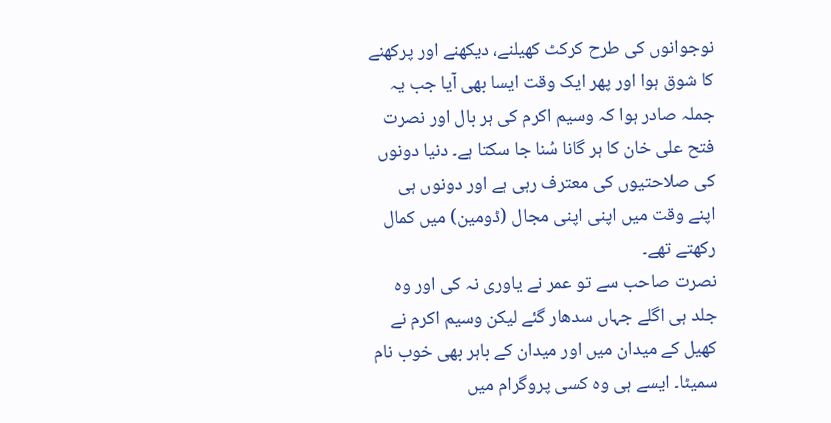نوجوانوں کی طرح کرکٹ کھیلنے، دیکھنے اور پرکھنے کا شوق ہوا اور پھر ایک وقت ایسا بھی آیا جب یہ جملہ صادر ہوا کہ وسیم اکرم کی ہر بال اور نصرت فتح علی خان کا ہر گانا سُنا جا سکتا ہے۔ دنیا دونوں کی صلاحتیوں کی معترف رہی ہے اور دونوں ہی اپنے وقت میں اپنی اپنی مجال (ڈومین) میں کمال رکھتے تھے۔
نصرت صاحب سے تو عمر نے یاوری نہ کی اور وہ جلد ہی اگلے جہاں سدھار گئے لیکن وسیم اکرم نے کھیل کے میدان میں اور میدان کے باہر بھی خوب نام سمیٹا۔ ایسے ہی وہ کسی پروگرام میں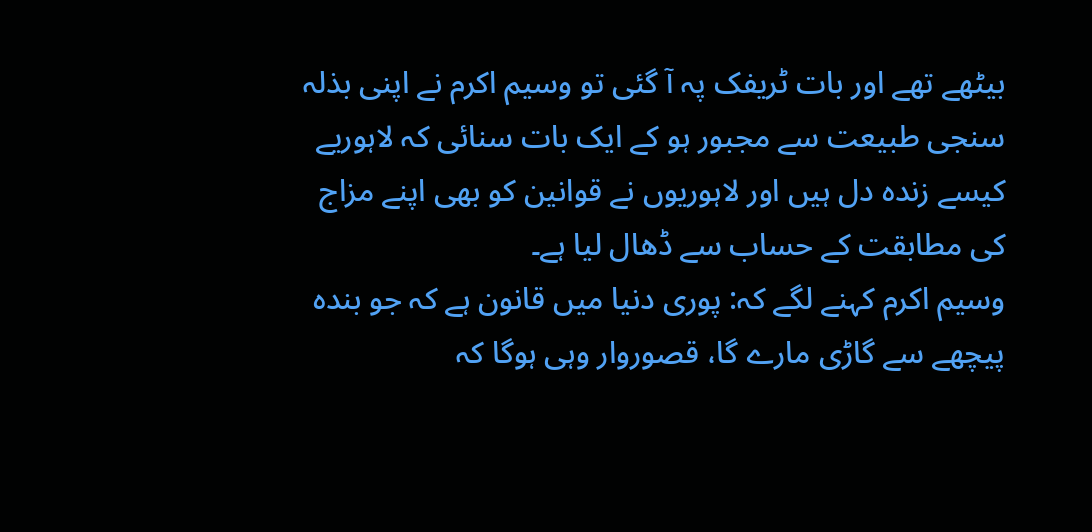بیٹھے تھے اور بات ٹریفک پہ آ گئی تو وسیم اکرم نے اپنی بذلہ سنجی طبیعت سے مجبور ہو کے ایک بات سنائی کہ لاہوریے کیسے زندہ دل ہیں اور لاہوریوں نے قوانین کو بھی اپنے مزاج کی مطابقت کے حساب سے ڈھال لیا ہے۔
وسیم اکرم کہنے لگے کہ: پوری دنیا میں قانون ہے کہ جو بندہ پیچھے سے گاڑی مارے گا، قصوروار وہی ہوگا کہ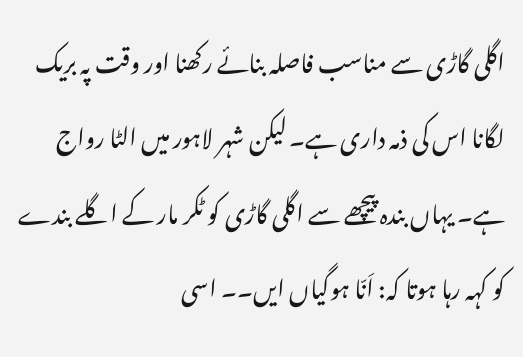اگلی گاڑی سے مناسب فاصلہ بنائے رکھنا اور وقت پہ بریک لگانا اس کی ذمہ داری ہے۔ لیکن شہر لاہور میں الٹا رواج ہے۔ یہاں بندہ پیچھے سے اگلی گاڑی کو ٹکر مار کے اگلے بندے کو کہہ رہا ہوتا کہ: اَنّا ہوگیاں ایں۔۔ اسی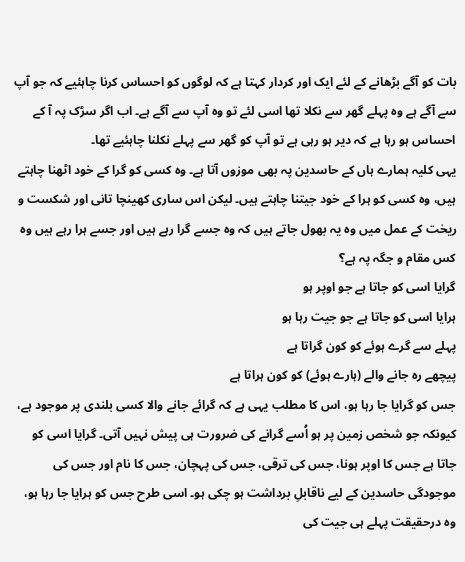بات کو آگے بڑھانے کے لئے ایک اور کردار کہتا ہے کہ لوگوں کو احساس کرنا چاہئیے کہ جو آپ سے آگے ہے وہ پہلے گھر سے نکلا تھا اسی لئے تو وہ آپ سے آگے ہے۔ اب اگر سڑک پہ آ کے احساس ہو رہا ہے کہ دیر ہو رہی ہے تو آپ کو گھر سے پہلے نکلنا چاہئیے تھا۔
یہی کلیہ ہمارے ہاں کے حاسدین پہ بھی موزوں آتا ہے۔ وہ کسی کو گرا کے خود اٹھنا چاہتے ہیں، وہ کسی کو ہرا کے خود جیتنا چاہتے ہیں۔ لیکن اس ساری کھینچا تانی اور شکست و ریخت کے عمل میں وہ یہ بھول جاتے ہیں کہ وہ جسے گرا رہے ہیں اور جسے ہرا رہے ہیں وہ کس مقام و جگہ پہ ہے؟
گرایا اسی کو جاتا ہے جو اوپر ہو
ہرایا اسی کو جاتا ہے جو جیت رہا ہو
پہلے سے گرے ہوئے کو کون گراتا ہے
پیچھے رہ جانے والے (ہارے ہوئے) کو کون ہراتا ہے
جس کو گرایا جا رہا ہو، اس کا مطلب یہی ہے کہ گرائے جانے والا کسی بلندی پر موجود ہے، کیونکہ جو شخص زمین پر ہو اُسے گرانے کی ضرورت ہی پیش نہیں آتی۔ گرایا اسی کو جاتا ہے جس کا اوپر ہونا، جس کی ترقی، جس کی پہچان، جس کا نام اور جس کی موجودگی حاسدین کے لیے ناقابلِ برداشت ہو چکی ہو۔ اسی طرح جس کو ہرایا جا رہا ہو، وہ درحقیقت پہلے ہی جیت کی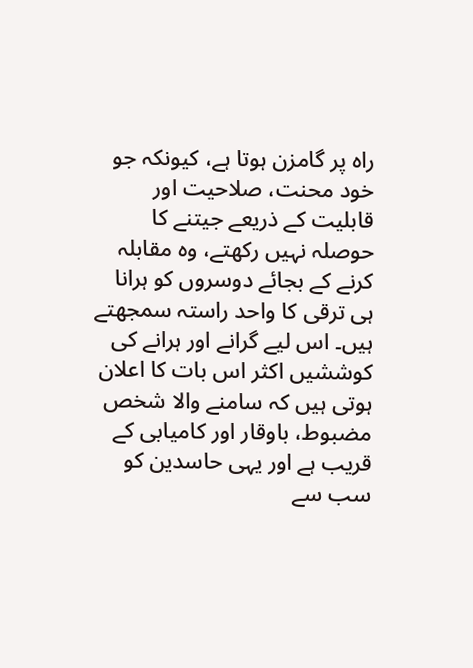راہ پر گامزن ہوتا ہے، کیونکہ جو خود محنت، صلاحیت اور قابلیت کے ذریعے جیتنے کا حوصلہ نہیں رکھتے، وہ مقابلہ کرنے کے بجائے دوسروں کو ہرانا ہی ترقی کا واحد راستہ سمجھتے ہیں۔ اس لیے گرانے اور ہرانے کی کوششیں اکثر اس بات کا اعلان ہوتی ہیں کہ سامنے والا شخص مضبوط، باوقار اور کامیابی کے قریب ہے اور یہی حاسدین کو سب سے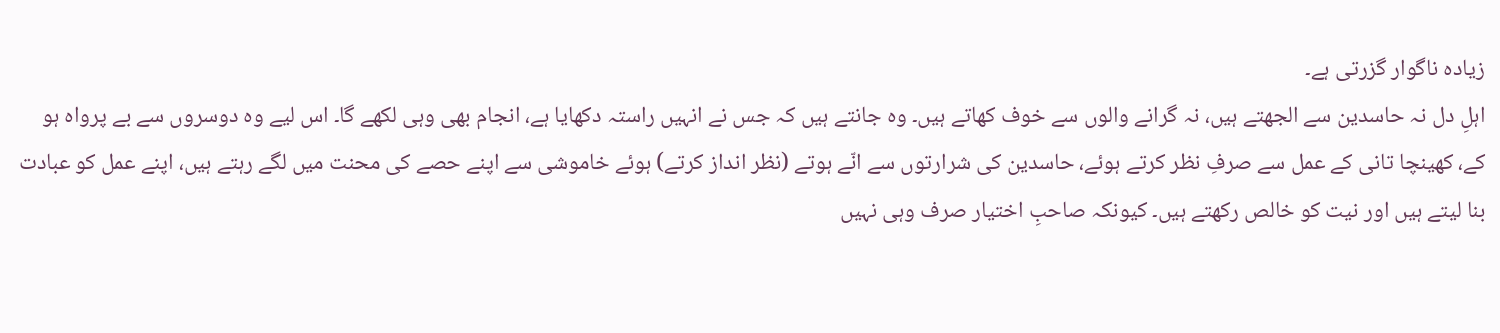زیادہ ناگوار گزرتی ہے۔
اہلِ دل نہ حاسدین سے الجھتے ہیں، نہ گرانے والوں سے خوف کھاتے ہیں۔ وہ جانتے ہیں کہ جس نے انہیں راستہ دکھایا ہے، انجام بھی وہی لکھے گا۔ اس لیے وہ دوسروں سے بے پرواہ ہو کے، کھینچا تانی کے عمل سے صرفِ نظر کرتے ہوئے، حاسدین کی شرارتوں سے انّے ہوتے (نظر انداز کرتے) ہوئے خاموشی سے اپنے حصے کی محنت میں لگے رہتے ہیں، اپنے عمل کو عبادت بنا لیتے ہیں اور نیت کو خالص رکھتے ہیں۔ کیونکہ صاحبِ اختیار صرف وہی نہیں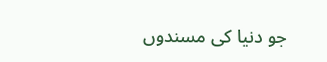جو دنیا کی مسندوں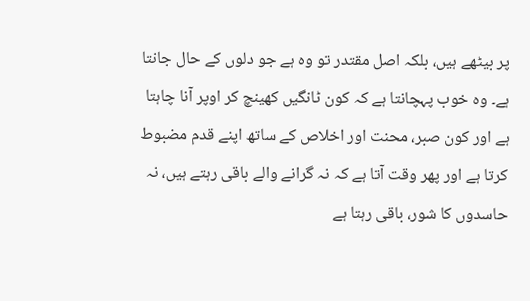پر بیٹھے ہیں، بلکہ اصل مقتدر تو وہ ہے جو دلوں کے حال جانتا ہے۔ وہ خوب پہچانتا ہے کہ کون ٹانگیں کھینچ کر اوپر آنا چاہتا ہے اور کون صبر، محنت اور اخلاص کے ساتھ اپنے قدم مضبوط کرتا ہے اور پھر وقت آتا ہے کہ نہ گرانے والے باقی رہتے ہیں، نہ حاسدوں کا شور، باقی رہتا ہے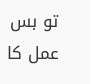تو بس عمل کا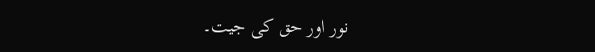نور اور حق کی جیت۔